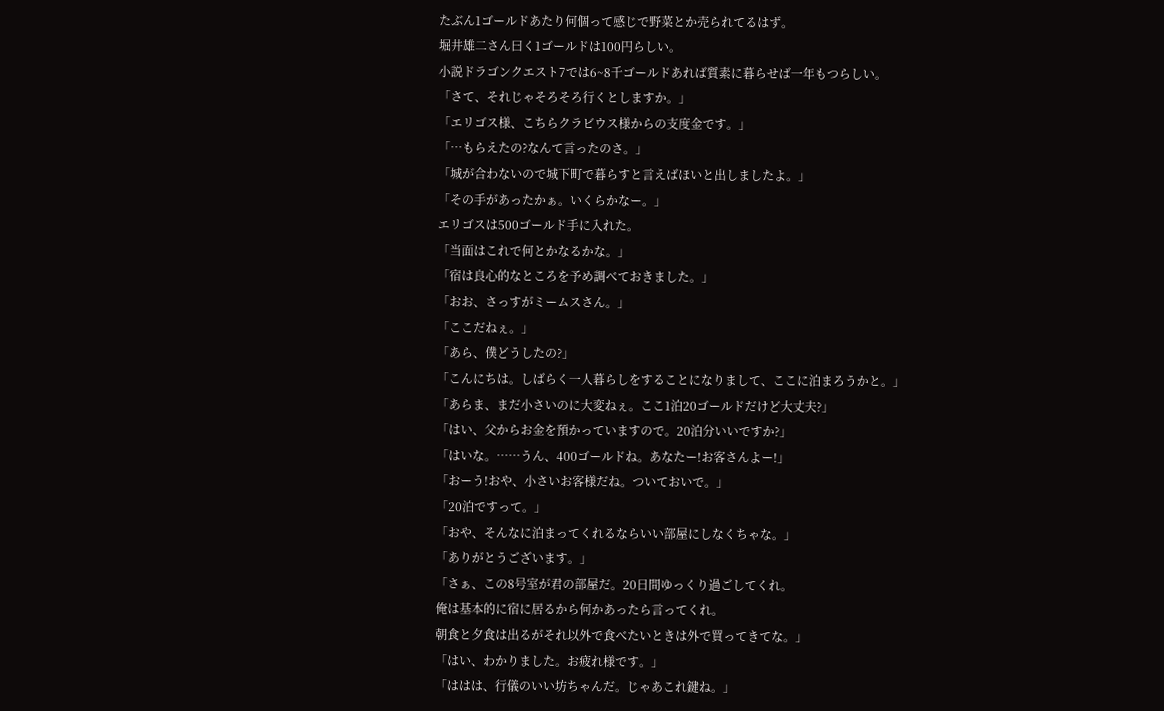たぶん1ゴールドあたり何個って感じで野菜とか売られてるはず。
堀井雄二さん曰く1ゴールドは100円らしい。
小説ドラゴンクエスト7では6~8千ゴールドあれば質素に暮らせば一年もつらしい。
「さて、それじゃそろそろ行くとしますか。」
「エリゴス様、こちらクラビウス様からの支度金です。」
「…もらえたの?なんて言ったのさ。」
「城が合わないので城下町で暮らすと言えばほいと出しましたよ。」
「その手があったかぁ。いくらかなー。」
エリゴスは500ゴールド手に入れた。
「当面はこれで何とかなるかな。」
「宿は良心的なところを予め調べておきました。」
「おお、さっすがミームスさん。」
「ここだねぇ。」
「あら、僕どうしたの?」
「こんにちは。しばらく一人暮らしをすることになりまして、ここに泊まろうかと。」
「あらま、まだ小さいのに大変ねぇ。ここ1泊20ゴールドだけど大丈夫?」
「はい、父からお金を預かっていますので。20泊分いいですか?」
「はいな。……うん、400ゴールドね。あなたー!お客さんよー!」
「おーう!おや、小さいお客様だね。ついておいで。」
「20泊ですって。」
「おや、そんなに泊まってくれるならいい部屋にしなくちゃな。」
「ありがとうございます。」
「さぁ、この8号室が君の部屋だ。20日間ゆっくり過ごしてくれ。
俺は基本的に宿に居るから何かあったら言ってくれ。
朝食と夕食は出るがそれ以外で食べたいときは外で買ってきてな。」
「はい、わかりました。お疲れ様です。」
「ははは、行儀のいい坊ちゃんだ。じゃあこれ鍵ね。」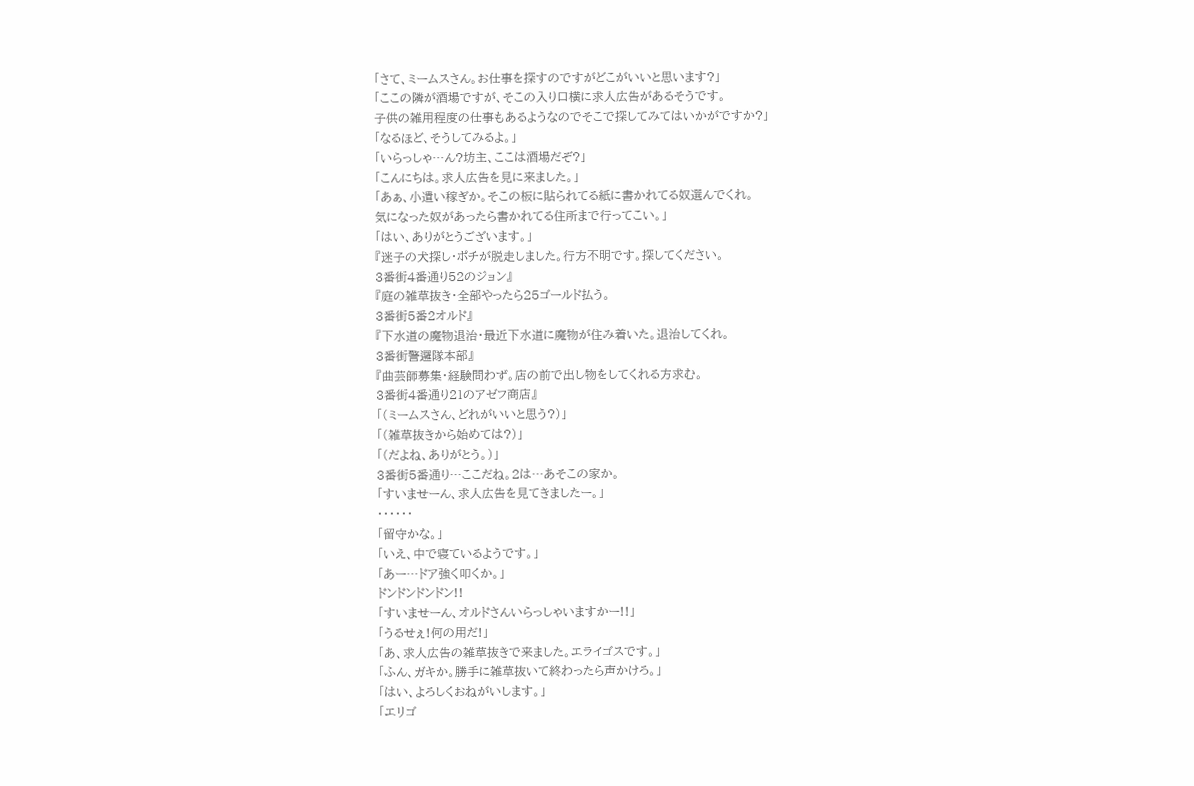「さて、ミームスさん。お仕事を探すのですがどこがいいと思います?」
「ここの隣が酒場ですが、そこの入り口横に求人広告があるそうです。
子供の雑用程度の仕事もあるようなのでそこで探してみてはいかがですか?」
「なるほど、そうしてみるよ。」
「いらっしゃ…ん?坊主、ここは酒場だぞ?」
「こんにちは。求人広告を見に来ました。」
「あぁ、小遣い稼ぎか。そこの板に貼られてる紙に書かれてる奴選んでくれ。
気になった奴があったら書かれてる住所まで行ってこい。」
「はい、ありがとうございます。」
『迷子の犬探し・ポチが脱走しました。行方不明です。探してください。
3番街4番通り52のジョン』
『庭の雑草抜き・全部やったら25ゴールド払う。
3番街5番2オルド』
『下水道の魔物退治・最近下水道に魔物が住み着いた。退治してくれ。
3番街警邏隊本部』
『曲芸師募集・経験問わず。店の前で出し物をしてくれる方求む。
3番街4番通り21のアゼフ商店』
「(ミームスさん、どれがいいと思う?)」
「(雑草抜きから始めては?)」
「(だよね、ありがとう。)」
3番街5番通り…ここだね。2は…あそこの家か。
「すいませーん、求人広告を見てきましたー。」
・・・・・・
「留守かな。」
「いえ、中で寝ているようです。」
「あー…ドア強く叩くか。」
ドンドンドンドン!!
「すいませーん、オルドさんいらっしゃいますかー!!」
「うるせぇ!何の用だ!」
「あ、求人広告の雑草抜きで来ました。エライゴスです。」
「ふん、ガキか。勝手に雑草抜いて終わったら声かけろ。」
「はい、よろしくおねがいします。」
「エリゴ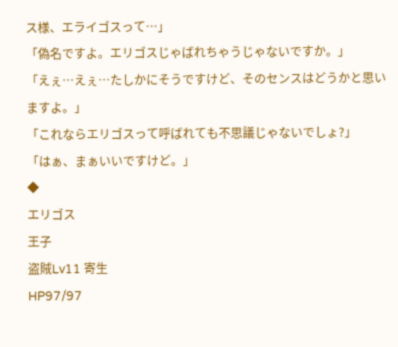ス様、エライゴスって…」
「偽名ですよ。エリゴスじゃばれちゃうじゃないですか。」
「えぇ…えぇ…たしかにそうですけど、そのセンスはどうかと思いますよ。」
「これならエリゴスって呼ばれても不思議じゃないでしょ?」
「はぁ、まぁいいですけど。」
◆
エリゴス
王子
盗賊Lv11 寄生
HP97/97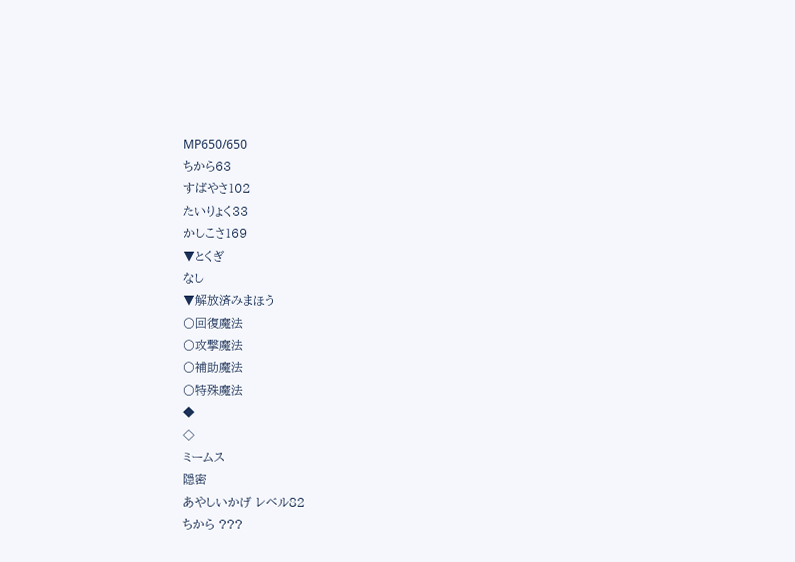MP650/650
ちから63
すばやさ102
たいりょく33
かしこさ169
▼とくぎ
なし
▼解放済みまほう
〇回復魔法
〇攻撃魔法
〇補助魔法
〇特殊魔法
◆
◇
ミームス
隠密
あやしいかげ レベル82
ちから ???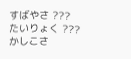すばやさ ???
たいりょく ???
かしこさ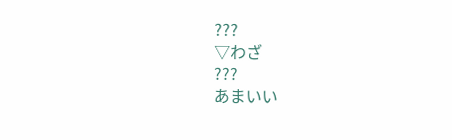???
▽わざ
???
あまいい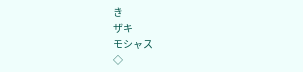き
ザキ
モシャス
◇